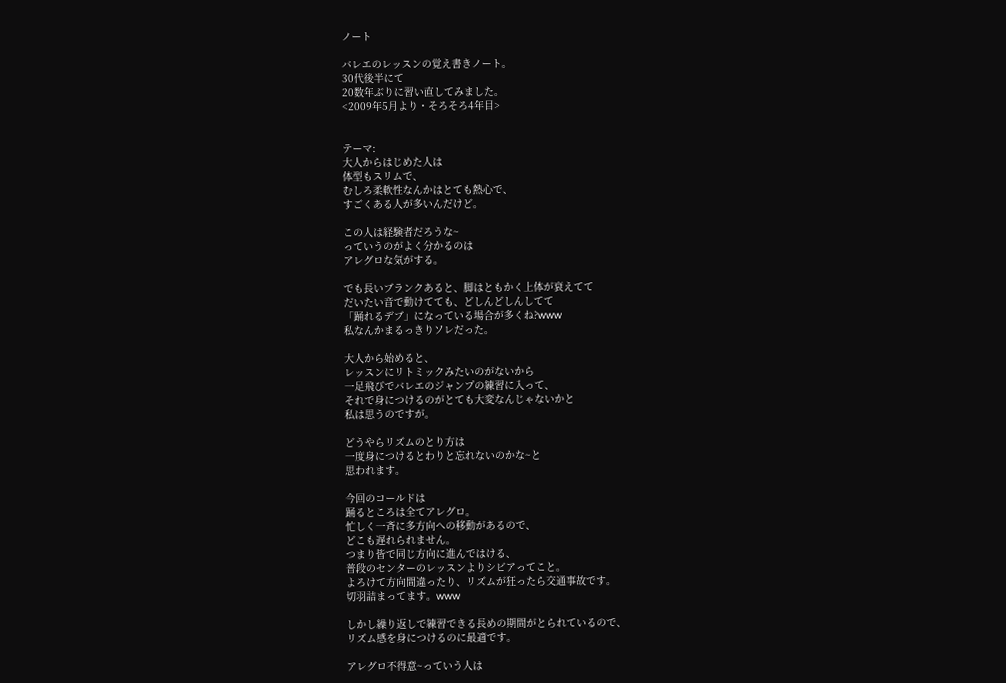ノート

バレエのレッスンの覚え書きノート。
30代後半にて
20数年ぶりに習い直してみました。
<2009年5月より・そろそろ4年目>


テーマ:
大人からはじめた人は
体型もスリムで、
むしろ柔軟性なんかはとても熱心で、
すごくある人が多いんだけど。

この人は経験者だろうな~
っていうのがよく分かるのは
アレグロな気がする。

でも長いブランクあると、脚はともかく上体が衰えてて
だいたい音で動けてても、どしんどしんしてて
「踊れるデブ」になっている場合が多くね?www
私なんかまるっきりソレだった。

大人から始めると、
レッスンにリトミックみたいのがないから
一足飛びでバレエのジャンプの練習に入って、
それで身につけるのがとても大変なんじゃないかと
私は思うのですが。

どうやらリズムのとり方は
一度身につけるとわりと忘れないのかな~と
思われます。

今回のコールドは
踊るところは全てアレグロ。
忙しく一斉に多方向への移動があるので、
どこも遅れられません。
つまり皆で同じ方向に進んではける、
普段のセンターのレッスンよりシビアってこと。
よろけて方向間違ったり、リズムが狂ったら交通事故です。
切羽詰まってます。www

しかし繰り返しで練習できる長めの期間がとられているので、
リズム感を身につけるのに最適です。

アレグロ不得意~っていう人は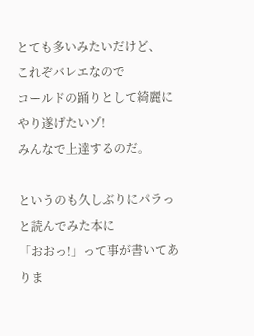とても多いみたいだけど、
これぞバレエなので
コールドの踊りとして綺麗にやり遂げたいゾ!
みんなで上達するのだ。

というのも久しぶりにパラっと読んでみた本に
「おおっ!」って事が書いてありま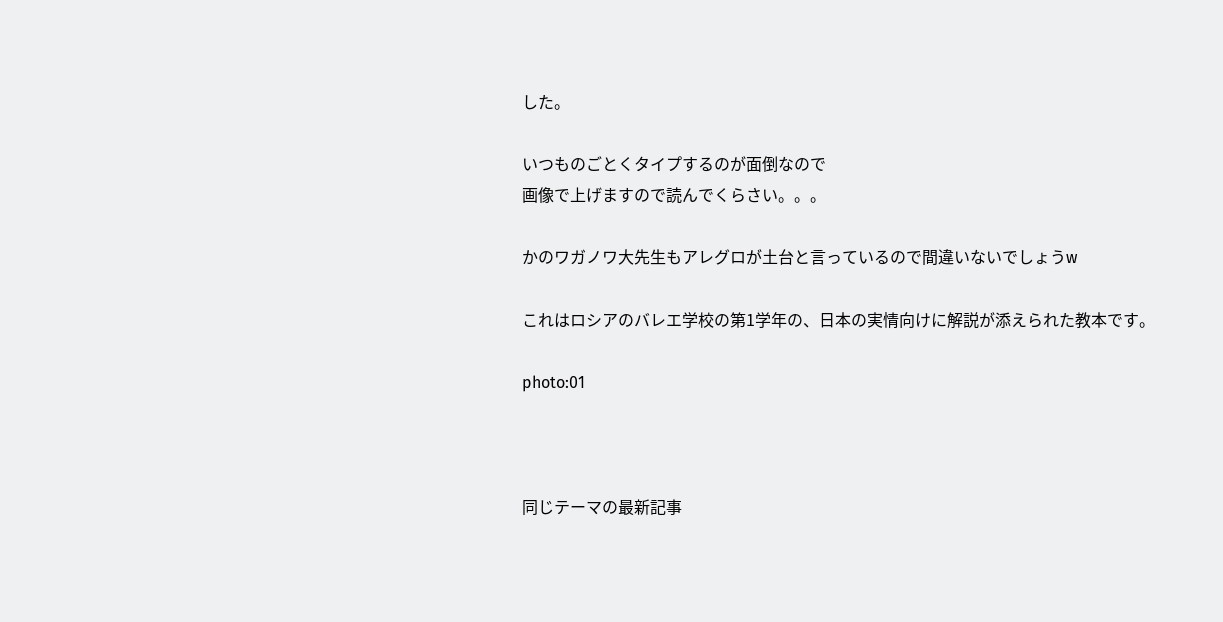した。

いつものごとくタイプするのが面倒なので
画像で上げますので読んでくらさい。。。

かのワガノワ大先生もアレグロが土台と言っているので間違いないでしょうw

これはロシアのバレエ学校の第1学年の、日本の実情向けに解説が添えられた教本です。

photo:01



同じテーマの最新記事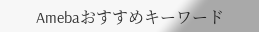Amebaおすすめキーワード